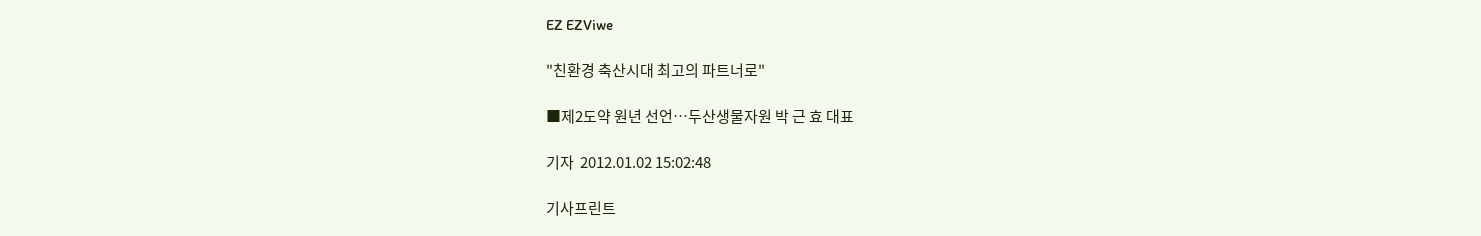EZ EZViwe

"친환경 축산시대 최고의 파트너로"

■제2도약 원년 선언…두산생물자원 박 근 효 대표

기자  2012.01.02 15:02:48

기사프린트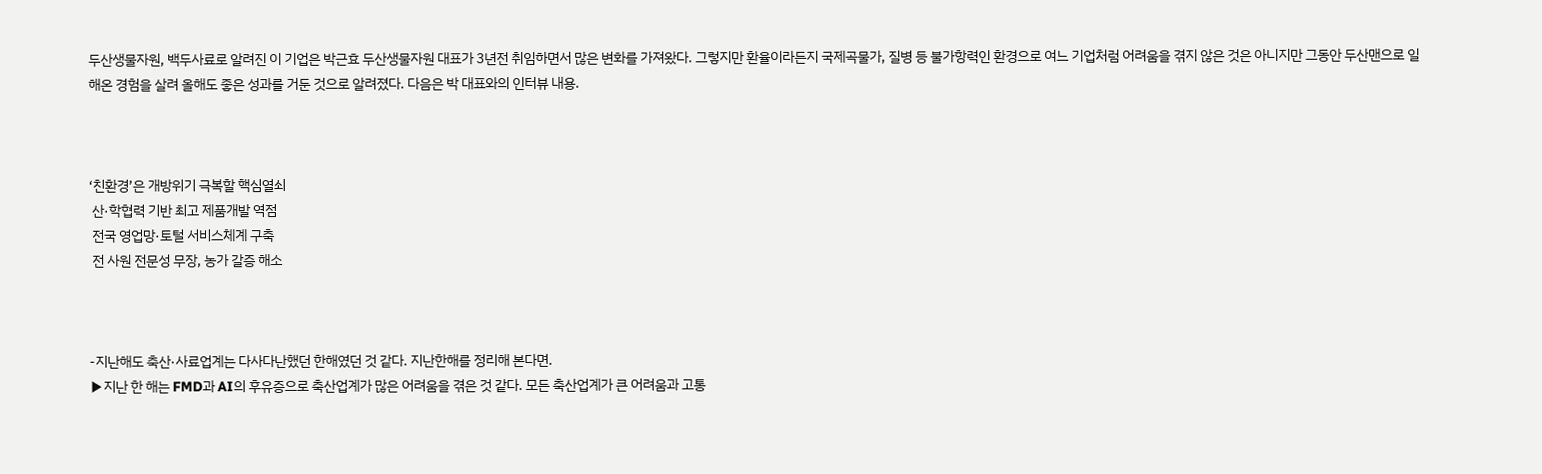두산생물자원, 백두사료로 알려진 이 기업은 박근효 두산생물자원 대표가 3년전 취임하면서 많은 변화를 가져왔다. 그렇지만 환율이라든지 국제곡물가, 질병 등 불가항력인 환경으로 여느 기업처럼 어려움을 겪지 않은 것은 아니지만 그동안 두산맨으로 일해온 경험을 살려 올해도 좋은 성과를 거둔 것으로 알려졌다. 다음은 박 대표와의 인터뷰 내용.



‘친환경’은 개방위기 극복할 핵심열쇠
 산·학협력 기반 최고 제품개발 역점
 전국 영업망·토털 서비스체계 구축
 전 사원 전문성 무장, 농가 갈증 해소



-지난해도 축산·사료업계는 다사다난했던 한해였던 것 같다. 지난한해를 정리해 본다면.
▶지난 한 해는 FMD과 AI의 후유증으로 축산업계가 많은 어려움을 겪은 것 같다. 모든 축산업계가 큰 어려움과 고통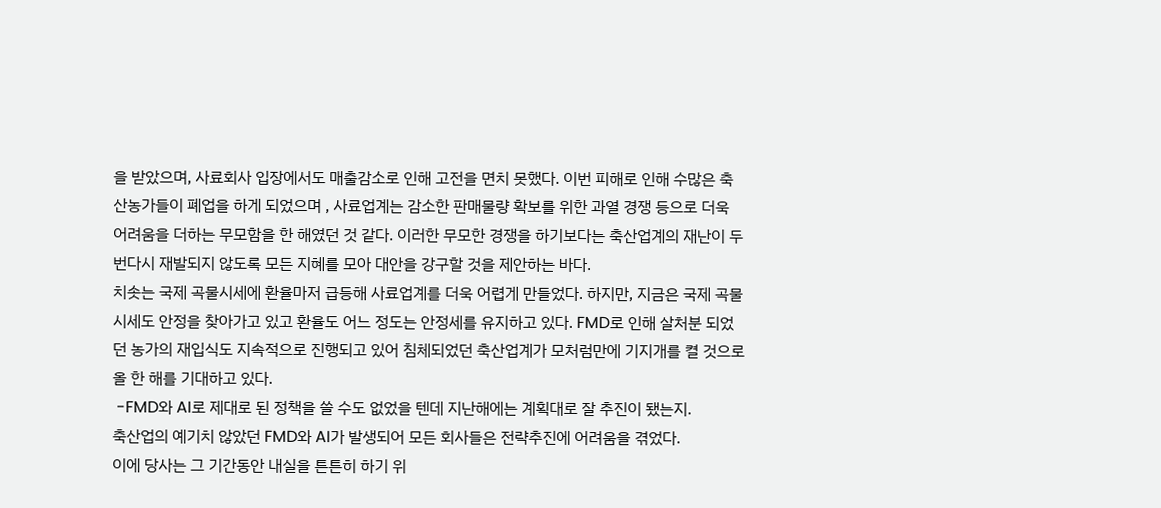을 받았으며, 사료회사 입장에서도 매출감소로 인해 고전을 면치 못했다. 이번 피해로 인해 수많은 축산농가들이 폐업을 하게 되었으며 , 사료업계는 감소한 판매물량 확보를 위한 과열 경쟁 등으로 더욱 어려움을 더하는 무모함을 한 해였던 것 같다. 이러한 무모한 경쟁을 하기보다는 축산업계의 재난이 두번다시 재발되지 않도록 모든 지혜를 모아 대안을 강구할 것을 제안하는 바다.
치솟는 국제 곡물시세에 환율마저 급등해 사료업계를 더욱 어렵게 만들었다. 하지만, 지금은 국제 곡물시세도 안정을 찾아가고 있고 환율도 어느 정도는 안정세를 유지하고 있다. FMD로 인해 살처분 되었던 농가의 재입식도 지속적으로 진행되고 있어 침체되었던 축산업계가 모처럼만에 기지개를 켤 것으로 올 한 해를 기대하고 있다.
 -FMD와 AI로 제대로 된 정책을 쓸 수도 없었을 텐데 지난해에는 계획대로 잘 추진이 됐는지.
축산업의 예기치 않았던 FMD와 AI가 발생되어 모든 회사들은 전략추진에 어려움을 겪었다.
이에 당사는 그 기간동안 내실을 튼튼히 하기 위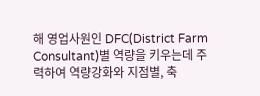해 영업사원인 DFC(District Farm Consultant)별 역량을 키우는데 주력하여 역량강화와 지점별, 축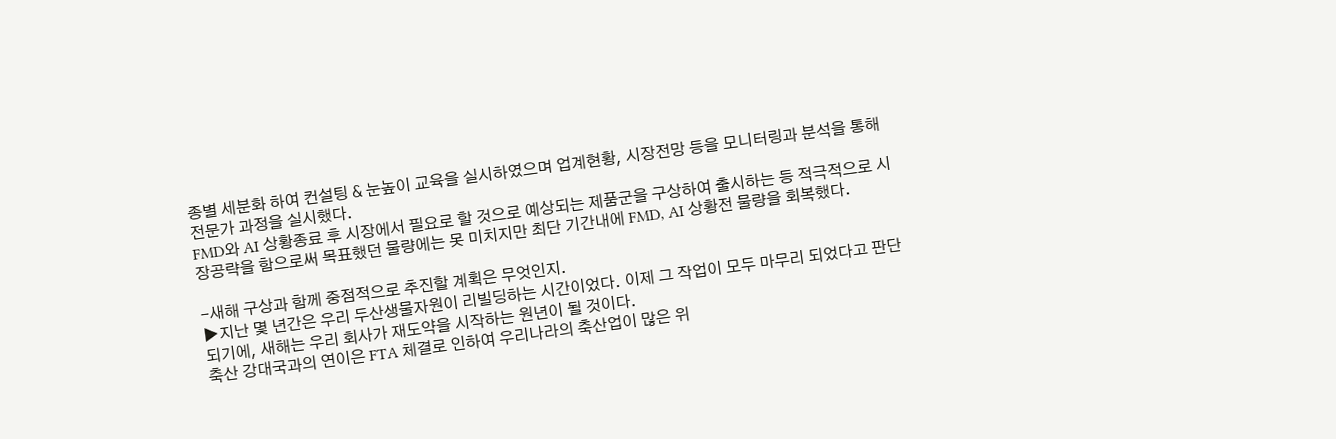종별 세분화 하여 컨설팅 & 눈높이 교육을 실시하였으며 업계현황, 시장전망 등을 모니터링과 분석을 통해 전문가 과정을 실시했다.
FMD와 AI 상황종료 후 시장에서 필요로 할 것으로 예상되는 제품군을 구상하여 출시하는 등 적극적으로 시장공략을 함으로써 목표했던 물량에는 못 미치지만 최단 기간내에 FMD, AI 상황전 물량을 회복했다.

-새해 구상과 함께 중점적으로 추진할 계획은 무엇인지.
▶지난 몇 년간은 우리 두산생물자원이 리빌딩하는 시간이었다. 이제 그 작업이 모두 마무리 되었다고 판단되기에, 새해는 우리 회사가 재도약을 시작하는 원년이 될 것이다.
축산 강대국과의 연이은 FTA 체결로 인하여 우리나라의 축산업이 많은 위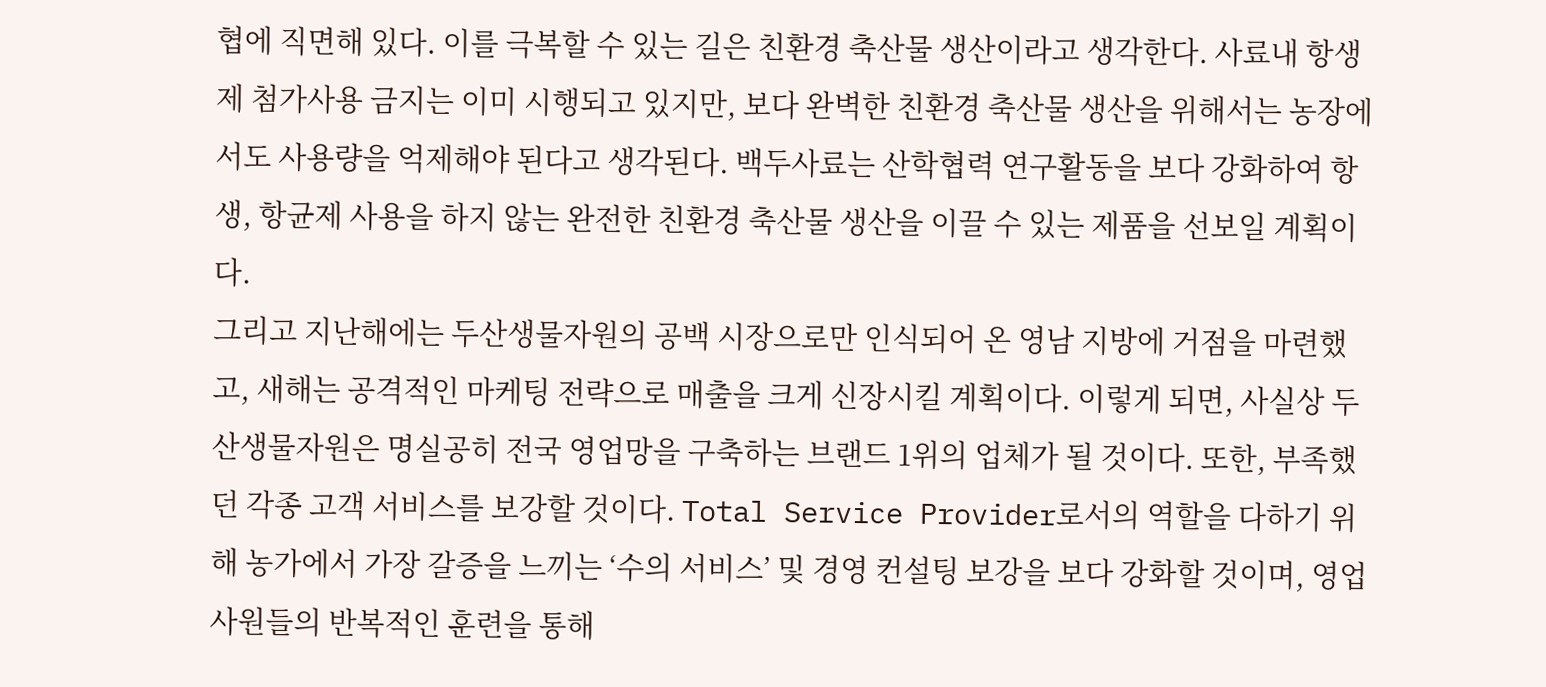협에 직면해 있다. 이를 극복할 수 있는 길은 친환경 축산물 생산이라고 생각한다. 사료내 항생제 첨가사용 금지는 이미 시행되고 있지만, 보다 완벽한 친환경 축산물 생산을 위해서는 농장에서도 사용량을 억제해야 된다고 생각된다. 백두사료는 산학협력 연구활동을 보다 강화하여 항생, 항균제 사용을 하지 않는 완전한 친환경 축산물 생산을 이끌 수 있는 제품을 선보일 계획이다.
그리고 지난해에는 두산생물자원의 공백 시장으로만 인식되어 온 영남 지방에 거점을 마련했고, 새해는 공격적인 마케팅 전략으로 매출을 크게 신장시킬 계획이다. 이렇게 되면, 사실상 두산생물자원은 명실공히 전국 영업망을 구축하는 브랜드 1위의 업체가 될 것이다. 또한, 부족했던 각종 고객 서비스를 보강할 것이다. Total Service Provider로서의 역할을 다하기 위해 농가에서 가장 갈증을 느끼는 ‘수의 서비스’ 및 경영 컨설팅 보강을 보다 강화할 것이며, 영업사원들의 반복적인 훈련을 통해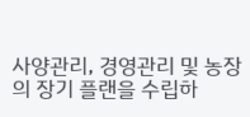사양관리, 경영관리 및 농장의 장기 플랜을 수립하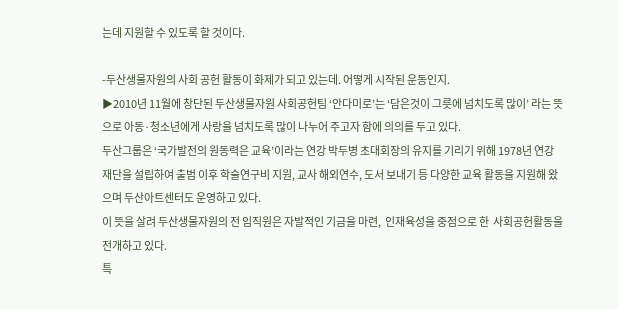는데 지원할 수 있도록 할 것이다.

-두산생물자원의 사회 공헌 활동이 화제가 되고 있는데. 어떻게 시작된 운동인지.
▶2010년 11월에 창단된 두산생물자원 사회공헌팀 ‘안다미로’는 ‘담은것이 그릇에 넘치도록 많이’ 라는 뜻으로 아동·청소년에게 사랑을 넘치도록 많이 나누어 주고자 함에 의의를 두고 있다.
두산그룹은 ‘국가발전의 원동력은 교육’이라는 연강 박두병 초대회장의 유지를 기리기 위해 1978년 연강재단을 설립하여 출범 이후 학술연구비 지원, 교사 해외연수, 도서 보내기 등 다양한 교육 활동을 지원해 왔으며 두산아트센터도 운영하고 있다.
이 뜻을 살려 두산생물자원의 전 임직원은 자발적인 기금을 마련,  인재육성을 중점으로 한  사회공헌활동을 전개하고 있다.
특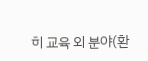히 교육 외 분야(환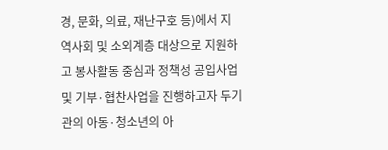경, 문화, 의료, 재난구호 등)에서 지역사회 및 소외계층 대상으로 지원하고 봉사활동 중심과 정책성 공입사업 및 기부·협찬사업을 진행하고자 두기관의 아동·청소년의 아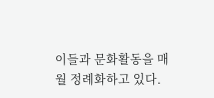이들과 문화활동을 매월 정례화하고 있다.